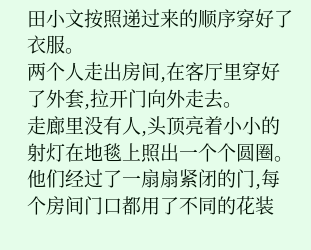田小文按照递过来的顺序穿好了衣服。
两个人走出房间,在客厅里穿好了外套,拉开门向外走去。
走廊里没有人,头顶亮着小小的射灯在地毯上照出一个个圆圈。
他们经过了一扇扇紧闭的门,每个房间门口都用了不同的花装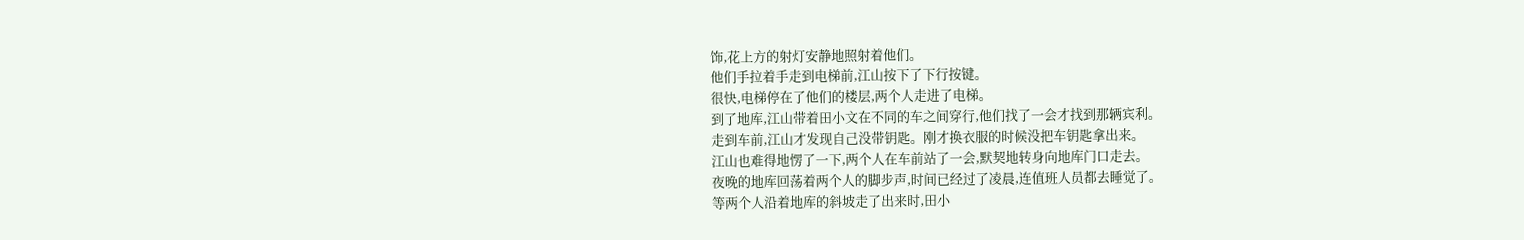饰,花上方的射灯安静地照射着他们。
他们手拉着手走到电梯前,江山按下了下行按键。
很快,电梯停在了他们的楼层,两个人走进了电梯。
到了地库,江山带着田小文在不同的车之间穿行,他们找了一会才找到那辆宾利。
走到车前,江山才发现自己没带钥匙。刚才换衣服的时候没把车钥匙拿出来。
江山也难得地愣了一下,两个人在车前站了一会,默契地转身向地库门口走去。
夜晚的地库回荡着两个人的脚步声,时间已经过了凌晨,连值班人员都去睡觉了。
等两个人沿着地库的斜坡走了出来时,田小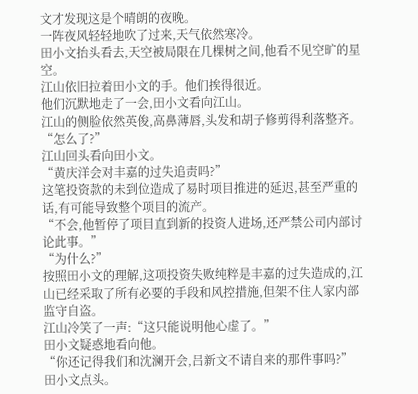文才发现这是个晴朗的夜晚。
一阵夜风轻轻地吹了过来,天气依然寒冷。
田小文抬头看去,天空被局限在几棵树之间,他看不见空旷的星空。
江山依旧拉着田小文的手。他们挨得很近。
他们沉默地走了一会,田小文看向江山。
江山的侧脸依然英俊,高鼻薄唇,头发和胡子修剪得利落整齐。
“怎么了?”
江山回头看向田小文。
“黄庆洋会对丰嘉的过失追责吗?”
这笔投资款的未到位造成了易时项目推进的延迟,甚至严重的话,有可能导致整个项目的流产。
“不会,他暂停了项目直到新的投资人进场,还严禁公司内部讨论此事。”
“为什么?”
按照田小文的理解,这项投资失败纯粹是丰嘉的过失造成的,江山已经采取了所有必要的手段和风控措施,但架不住人家内部监守自盗。
江山冷笑了一声:“这只能说明他心虚了。”
田小文疑惑地看向他。
“你还记得我们和沈澜开会,吕新文不请自来的那件事吗?”
田小文点头。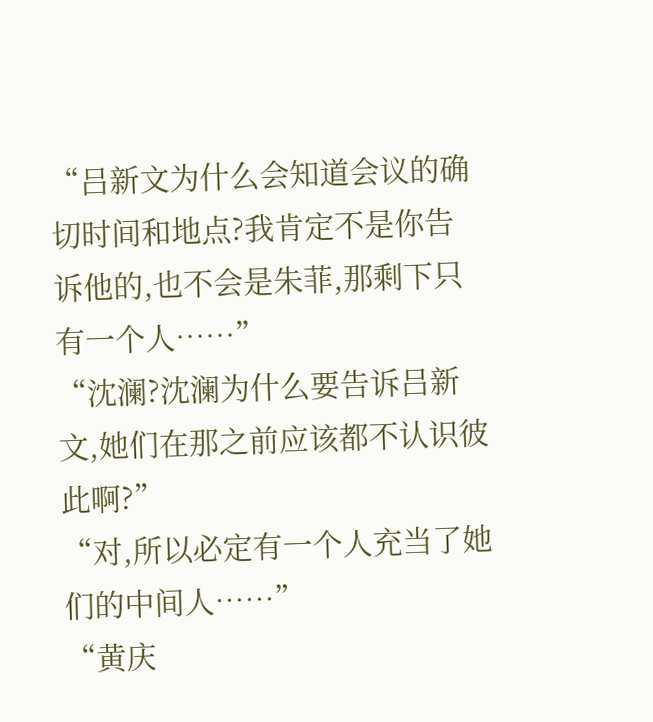“吕新文为什么会知道会议的确切时间和地点?我肯定不是你告诉他的,也不会是朱菲,那剩下只有一个人……”
“沈澜?沈澜为什么要告诉吕新文,她们在那之前应该都不认识彼此啊?”
“对,所以必定有一个人充当了她们的中间人……”
“黄庆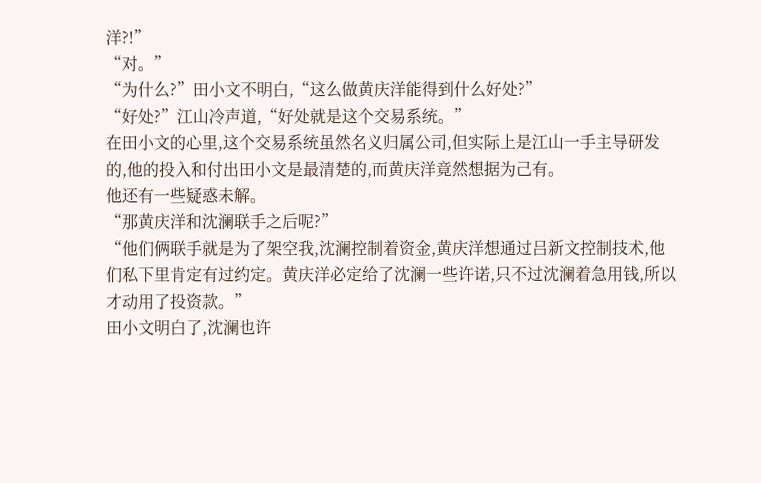洋?!”
“对。”
“为什么?”田小文不明白,“这么做黄庆洋能得到什么好处?”
“好处?”江山冷声道,“好处就是这个交易系统。”
在田小文的心里,这个交易系统虽然名义归属公司,但实际上是江山一手主导研发的,他的投入和付出田小文是最清楚的,而黄庆洋竟然想据为己有。
他还有一些疑惑未解。
“那黄庆洋和沈澜联手之后呢?”
“他们俩联手就是为了架空我,沈澜控制着资金,黄庆洋想通过吕新文控制技术,他们私下里肯定有过约定。黄庆洋必定给了沈澜一些许诺,只不过沈澜着急用钱,所以才动用了投资款。”
田小文明白了,沈澜也许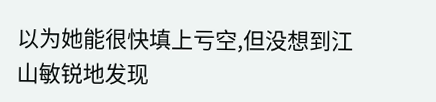以为她能很快填上亏空,但没想到江山敏锐地发现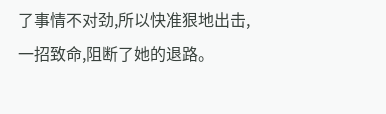了事情不对劲,所以快准狠地出击,一招致命,阻断了她的退路。